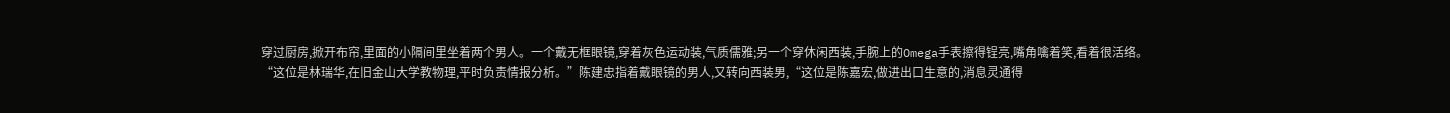穿过厨房,掀开布帘,里面的小隔间里坐着两个男人。一个戴无框眼镜,穿着灰色运动装,气质儒雅;另一个穿休闲西装,手腕上的Omega手表擦得锃亮,嘴角噙着笑,看着很活络。
“这位是林瑞华,在旧金山大学教物理,平时负责情报分析。”陈建忠指着戴眼镜的男人,又转向西装男,“这位是陈嘉宏,做进出口生意的,消息灵通得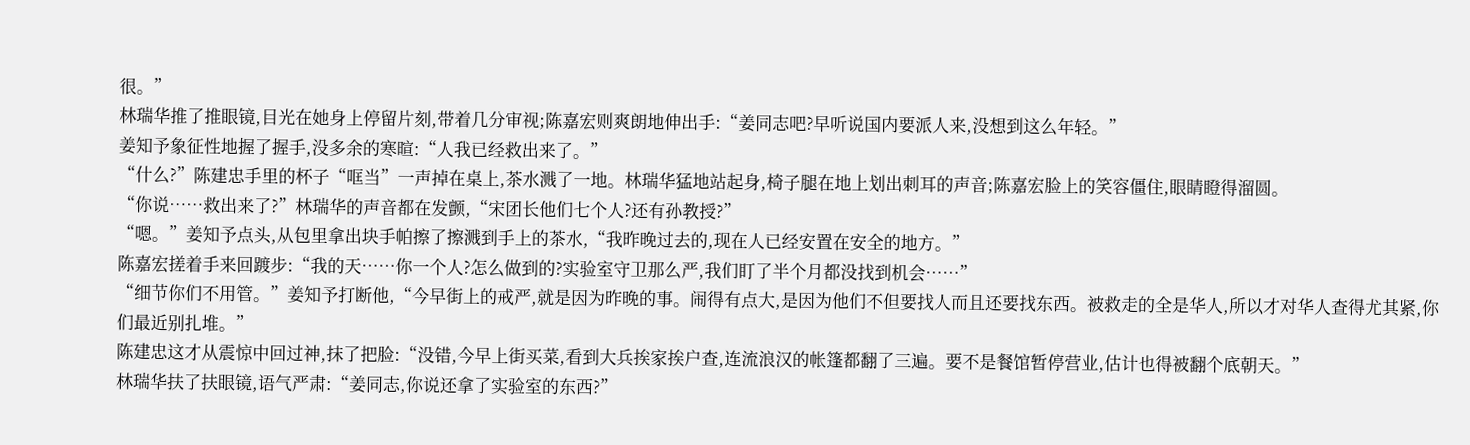很。”
林瑞华推了推眼镜,目光在她身上停留片刻,带着几分审视;陈嘉宏则爽朗地伸出手:“姜同志吧?早听说国内要派人来,没想到这么年轻。”
姜知予象征性地握了握手,没多余的寒暄:“人我已经救出来了。”
“什么?”陈建忠手里的杯子“哐当”一声掉在桌上,茶水溅了一地。林瑞华猛地站起身,椅子腿在地上划出刺耳的声音;陈嘉宏脸上的笑容僵住,眼睛瞪得溜圆。
“你说……救出来了?”林瑞华的声音都在发颤,“宋团长他们七个人?还有孙教授?”
“嗯。”姜知予点头,从包里拿出块手帕擦了擦溅到手上的茶水,“我昨晚过去的,现在人已经安置在安全的地方。”
陈嘉宏搓着手来回踱步:“我的天……你一个人?怎么做到的?实验室守卫那么严,我们盯了半个月都没找到机会……”
“细节你们不用管。”姜知予打断他,“今早街上的戒严,就是因为昨晚的事。闹得有点大,是因为他们不但要找人而且还要找东西。被救走的全是华人,所以才对华人查得尤其紧,你们最近别扎堆。”
陈建忠这才从震惊中回过神,抹了把脸:“没错,今早上街买菜,看到大兵挨家挨户查,连流浪汉的帐篷都翻了三遍。要不是餐馆暂停营业,估计也得被翻个底朝天。”
林瑞华扶了扶眼镜,语气严肃:“姜同志,你说还拿了实验室的东西?”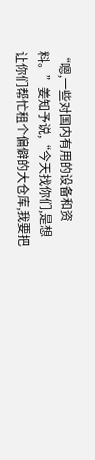“嗯,一些对国内有用的设备和资料。”姜知予说,“今天找你们,是想让你们帮忙租个偏僻的大仓库,我要把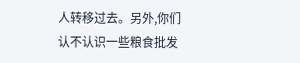人转移过去。另外,你们认不认识一些粮食批发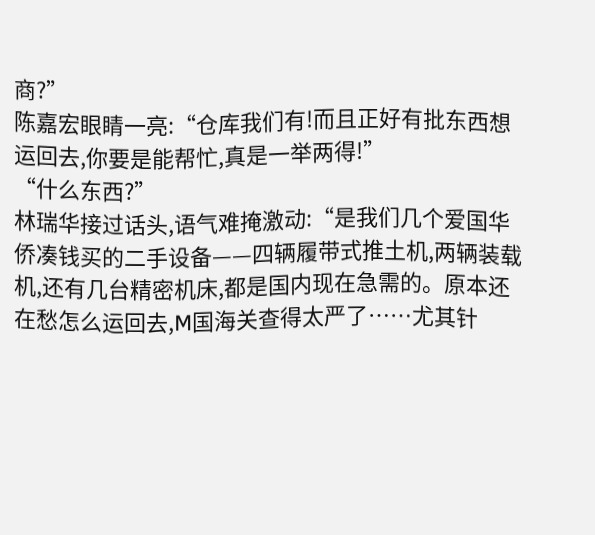商?”
陈嘉宏眼睛一亮:“仓库我们有!而且正好有批东西想运回去,你要是能帮忙,真是一举两得!”
“什么东西?”
林瑞华接过话头,语气难掩激动:“是我们几个爱国华侨凑钱买的二手设备——四辆履带式推土机,两辆装载机,还有几台精密机床,都是国内现在急需的。原本还在愁怎么运回去,M国海关查得太严了……尤其针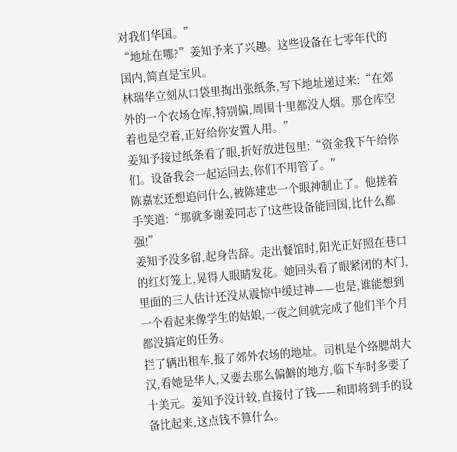对我们华国。”
“地址在哪?”姜知予来了兴趣。这些设备在七零年代的国内,简直是宝贝。
林瑞华立刻从口袋里掏出张纸条,写下地址递过来:“在郊外的一个农场仓库,特别偏,周围十里都没人烟。那仓库空着也是空着,正好给你安置人用。”
姜知予接过纸条看了眼,折好放进包里:“资金我下午给你们。设备我会一起运回去,你们不用管了。”
陈嘉宏还想追问什么,被陈建忠一个眼神制止了。他搓着手笑道:“那就多谢姜同志了!这些设备能回国,比什么都强!”
姜知予没多留,起身告辞。走出餐馆时,阳光正好照在巷口的红灯笼上,晃得人眼睛发花。她回头看了眼紧闭的木门,里面的三人估计还没从震惊中缓过神——也是,谁能想到一个看起来像学生的姑娘,一夜之间就完成了他们半个月都没搞定的任务。
拦了辆出租车,报了郊外农场的地址。司机是个络腮胡大汉,看她是华人,又要去那么偏僻的地方,临下车时多要了十美元。姜知予没计较,直接付了钱——和即将到手的设备比起来,这点钱不算什么。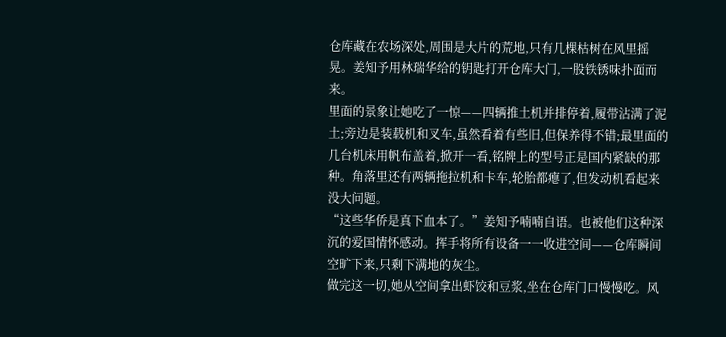仓库藏在农场深处,周围是大片的荒地,只有几棵枯树在风里摇晃。姜知予用林瑞华给的钥匙打开仓库大门,一股铁锈味扑面而来。
里面的景象让她吃了一惊——四辆推土机并排停着,履带沾满了泥土;旁边是装载机和叉车,虽然看着有些旧,但保养得不错;最里面的几台机床用帆布盖着,掀开一看,铭牌上的型号正是国内紧缺的那种。角落里还有两辆拖拉机和卡车,轮胎都瘪了,但发动机看起来没大问题。
“这些华侨是真下血本了。”姜知予喃喃自语。也被他们这种深沉的爱国情怀感动。挥手将所有设备一一收进空间——仓库瞬间空旷下来,只剩下满地的灰尘。
做完这一切,她从空间拿出虾饺和豆浆,坐在仓库门口慢慢吃。风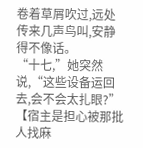卷着草屑吹过,远处传来几声鸟叫,安静得不像话。
“十七,”她突然说,“这些设备运回去,会不会太扎眼?”
【宿主是担心被那批人找麻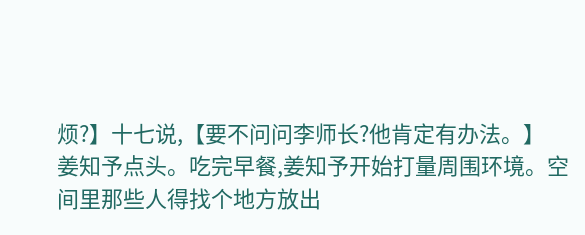烦?】十七说,【要不问问李师长?他肯定有办法。】
姜知予点头。吃完早餐,姜知予开始打量周围环境。空间里那些人得找个地方放出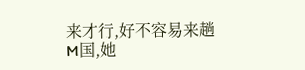来才行,好不容易来趟M国,她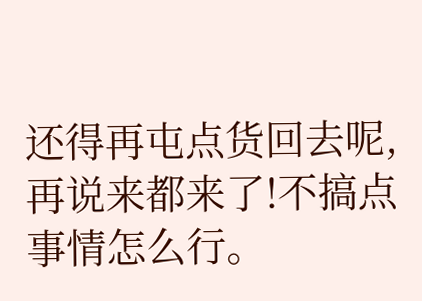还得再屯点货回去呢,再说来都来了!不搞点事情怎么行。